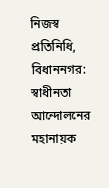নিজস্ব প্রতিনিধি, বিধাননগর: স্বাধীনতা আন্দোলনের মহানায়ক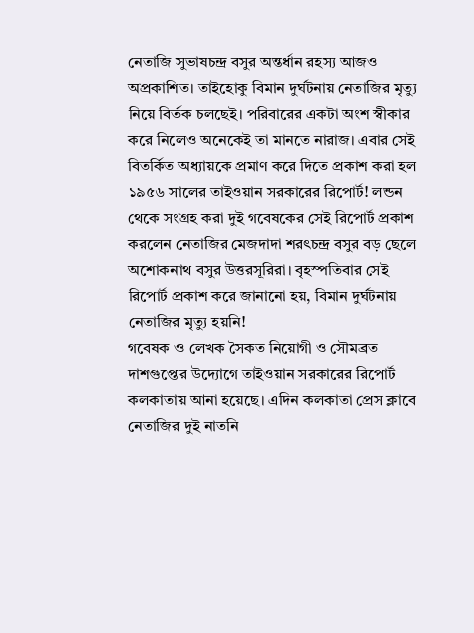নেতাজি সুভাষচন্দ্র বসুর অন্তর্ধান রহস্য আজও অপ্রকাশিত। তাইহোকু বিমান দুর্ঘটনায় নেতাজির মৃত্যু নিয়ে বির্তক চলছেই। পরিবারের একটা অংশ স্বীকার করে নিলেও অনেকেই তা মানতে নারাজ। এবার সেই বিতর্কিত অধ্যায়কে প্রমাণ করে দিতে প্রকাশ করা হল ১৯৫৬ সালের তাইওয়ান সরকারের রিপোর্ট! লন্ডন থেকে সংগ্রহ করা দুই গবেষকের সেই রিপোর্ট প্রকাশ করলেন নেতাজির মেজদাদা শরৎচন্দ্র বসুর বড় ছেলে অশোকনাথ বসুর উত্তরসূরিরা। বৃহস্পতিবার সেই রিপোর্ট প্রকাশ করে জানানো হয়, বিমান দুর্ঘটনায় নেতাজির মৃত্যু হয়নি!
গবেষক ও লেখক সৈকত নিয়োগী ও সৌমব্রত দাশগুপ্তের উদ্যোগে তাইওয়ান সরকারের রিপোর্ট কলকাতায় আনা হয়েছে। এদিন কলকাতা প্রেস ক্লাবে নেতাজির দুই নাতনি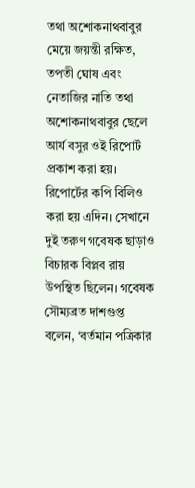তথা অশোকনাথবাবুর মেয়ে জয়ন্তী রক্ষিত, তপতী ঘোষ এবং নেতাজির নাতি তথা অশোকনাথবাবুর ছেলে আর্য বসুর ওই রিপোর্ট প্রকাশ করা হয়। রিপোর্টের কপি বিলিও করা হয় এদিন। সেখানে দুই তরুণ গবেষক ছাড়াও বিচারক বিপ্লব রায় উপস্থিত ছিলেন। গবেষক সৌম্যব্রত দাশগুপ্ত বলেন, ‘বর্তমান পত্রিকার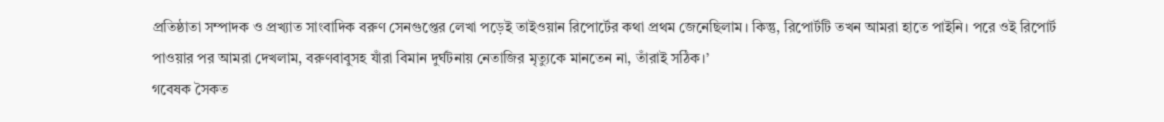প্রতিষ্ঠাতা সম্পাদক ও প্রখ্যাত সাংবাদিক বরুণ সেনগুপ্তের লেখা পড়েই তাইওয়ান রিপোর্টের কথা প্রথম জেনেছিলাম। কিন্তু, রিপোর্টটি তখন আমরা হাতে পাইনি। পরে ওই রিপোর্ট পাওয়ার পর আমরা দেখলাম, বরুণবাবুসহ যাঁরা বিমান দুর্ঘটনায় নেতাজির মৃত্যুকে মানতেন না, তাঁরাই সঠিক।’
গবেষক সৈকত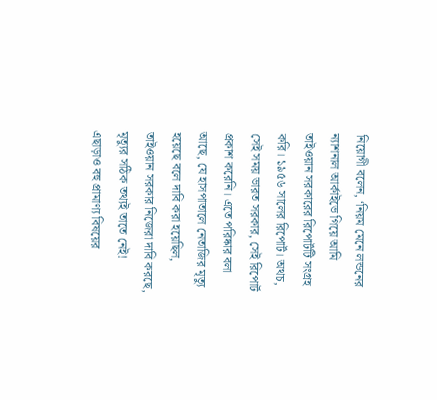নিয়োগী বলেন, ‘নিয়ম মেনে লন্ডনের ন্যাশনাল আর্কাইভে গিয়ে আমি তাইওয়ান সরকারের রিপোর্টটি সংগ্রহ করি। ১৯৫৬ সালের রিপোর্ট। অথচ, সেই সময় ভারত সরকার, সেই রিপোর্ট প্রকাশ করেনি। এতে পরিষ্কার বলা আছে, যে হাসপাতালে নেতাজির মৃত্যু হয়েছে বলে দাবি করা হয়েছিল, তাইওয়ান সরকার নিজেরা দাবি করছে, মৃত্যুর সঠিক তথ্যই তাতে নেই! এছাড়াও বহু প্রামাণ্য বিষয়ের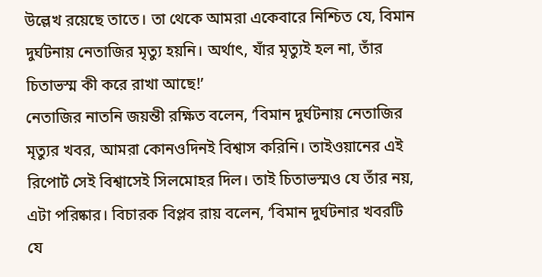উল্লেখ রয়েছে তাতে। তা থেকে আমরা একেবারে নিশ্চিত যে, বিমান দুর্ঘটনায় নেতাজির মৃত্যু হয়নি। অর্থাৎ, যাঁর মৃত্যুই হল না, তাঁর চিতাভস্ম কী করে রাখা আছে!’
নেতাজির নাতনি জয়ন্তী রক্ষিত বলেন, ‘বিমান দুর্ঘটনায় নেতাজির মৃত্যুর খবর, আমরা কোনওদিনই বিশ্বাস করিনি। তাইওয়ানের এই রিপোর্ট সেই বিশ্বাসেই সিলমোহর দিল। তাই চিতাভস্মও যে তাঁর নয়, এটা পরিষ্কার। বিচারক বিপ্লব রায় বলেন, ‘বিমান দুর্ঘটনার খবরটি যে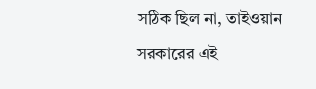সঠিক ছিল না, তাইওয়ান সরকারের এই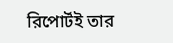রিপোর্টই তার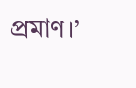প্রমাণ।’